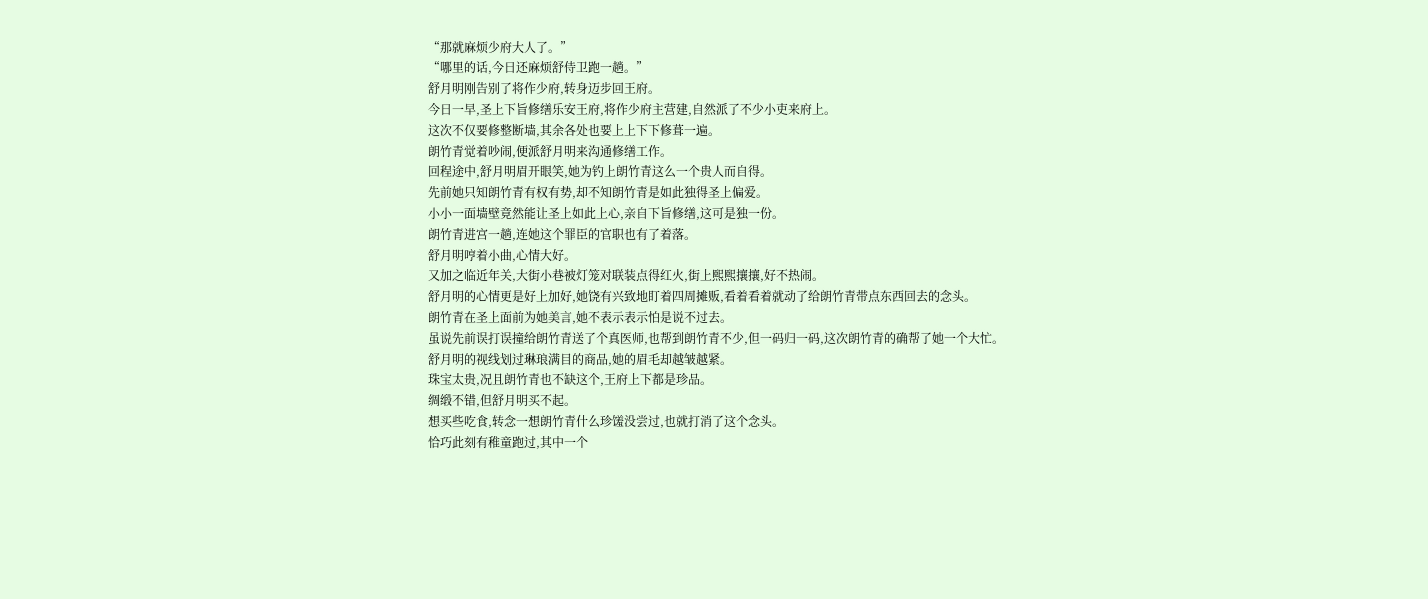“那就麻烦少府大人了。”
“哪里的话,今日还麻烦舒侍卫跑一趟。”
舒月明刚告别了将作少府,转身迈步回王府。
今日一早,圣上下旨修缮乐安王府,将作少府主营建,自然派了不少小吏来府上。
这次不仅要修整断墙,其余各处也要上上下下修葺一遍。
朗竹青觉着吵闹,便派舒月明来沟通修缮工作。
回程途中,舒月明眉开眼笑,她为钓上朗竹青这么一个贵人而自得。
先前她只知朗竹青有权有势,却不知朗竹青是如此独得圣上偏爱。
小小一面墙壁竟然能让圣上如此上心,亲自下旨修缮,这可是独一份。
朗竹青进宫一趟,连她这个罪臣的官职也有了着落。
舒月明哼着小曲,心情大好。
又加之临近年关,大街小巷被灯笼对联装点得红火,街上熙熙攘攘,好不热闹。
舒月明的心情更是好上加好,她饶有兴致地盯着四周摊贩,看着看着就动了给朗竹青带点东西回去的念头。
朗竹青在圣上面前为她美言,她不表示表示怕是说不过去。
虽说先前误打误撞给朗竹青送了个真医师,也帮到朗竹青不少,但一码归一码,这次朗竹青的确帮了她一个大忙。
舒月明的视线划过琳琅满目的商品,她的眉毛却越皱越紧。
珠宝太贵,况且朗竹青也不缺这个,王府上下都是珍品。
绸缎不错,但舒月明买不起。
想买些吃食,转念一想朗竹青什么珍馐没尝过,也就打消了这个念头。
恰巧此刻有稚童跑过,其中一个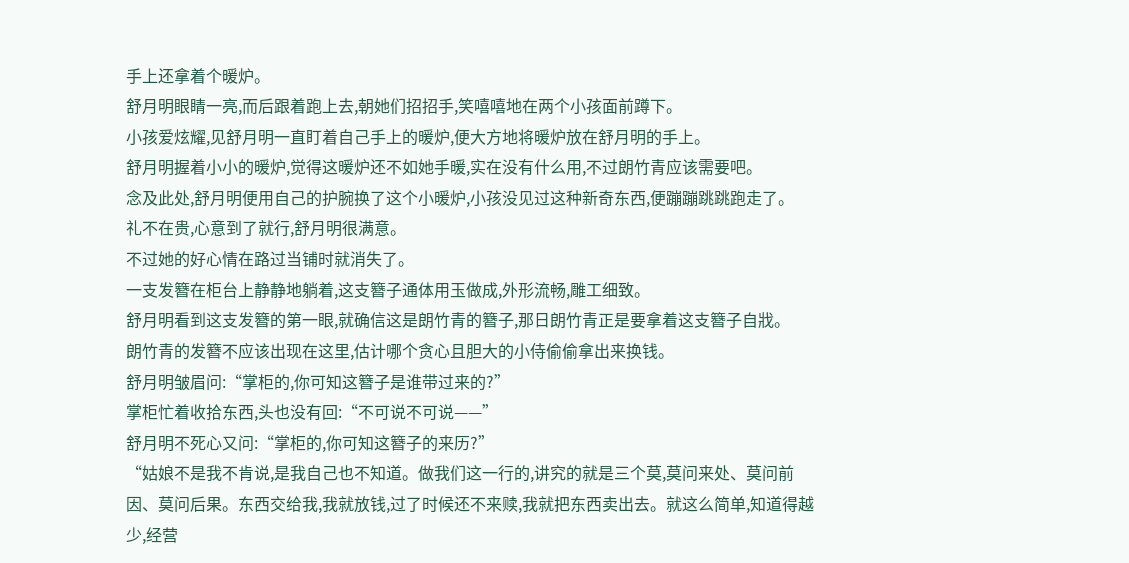手上还拿着个暖炉。
舒月明眼睛一亮,而后跟着跑上去,朝她们招招手,笑嘻嘻地在两个小孩面前蹲下。
小孩爱炫耀,见舒月明一直盯着自己手上的暖炉,便大方地将暖炉放在舒月明的手上。
舒月明握着小小的暖炉,觉得这暖炉还不如她手暖,实在没有什么用,不过朗竹青应该需要吧。
念及此处,舒月明便用自己的护腕换了这个小暖炉,小孩没见过这种新奇东西,便蹦蹦跳跳跑走了。
礼不在贵,心意到了就行,舒月明很满意。
不过她的好心情在路过当铺时就消失了。
一支发簪在柜台上静静地躺着,这支簪子通体用玉做成,外形流畅,雕工细致。
舒月明看到这支发簪的第一眼,就确信这是朗竹青的簪子,那日朗竹青正是要拿着这支簪子自戕。
朗竹青的发簪不应该出现在这里,估计哪个贪心且胆大的小侍偷偷拿出来换钱。
舒月明皱眉问:“掌柜的,你可知这簪子是谁带过来的?”
掌柜忙着收拾东西,头也没有回:“不可说不可说——”
舒月明不死心又问:“掌柜的,你可知这簪子的来历?”
“姑娘不是我不肯说,是我自己也不知道。做我们这一行的,讲究的就是三个莫,莫问来处、莫问前因、莫问后果。东西交给我,我就放钱,过了时候还不来赎,我就把东西卖出去。就这么简单,知道得越少,经营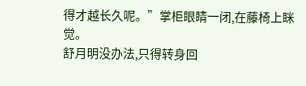得才越长久呢。”掌柜眼睛一闭,在藤椅上眯觉。
舒月明没办法,只得转身回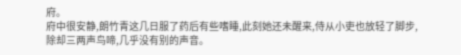府。
府中很安静,朗竹青这几日服了药后有些嗜睡,此刻她还未醒来,侍从小吏也放轻了脚步,除却三两声鸟啼,几乎没有别的声音。